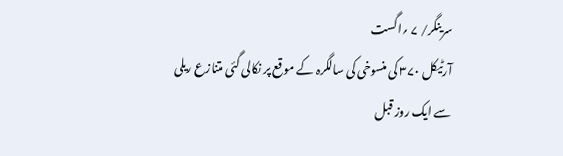سرینگر/ ۷ ؍اگست
آرٹیکل ۳۷۰ کی منسوخی کی سالگرہ کے موقع پر نکالی گئی متنازع ریلی سے ایک روز قبل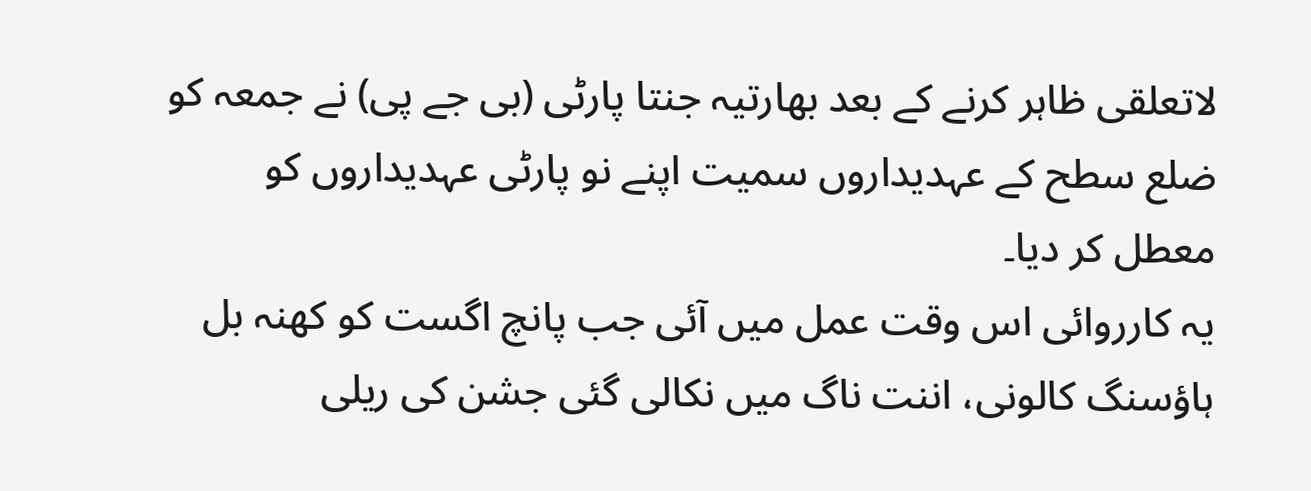لاتعلقی ظاہر کرنے کے بعد بھارتیہ جنتا پارٹی (بی جے پی) نے جمعہ کو ضلع سطح کے عہدیداروں سمیت اپنے نو پارٹی عہدیداروں کو معطل کر دیا۔
یہ کارروائی اس وقت عمل میں آئی جب پانچ اگست کو کھنہ بل ہاؤسنگ کالونی، اننت ناگ میں نکالی گئی جشن کی ریلی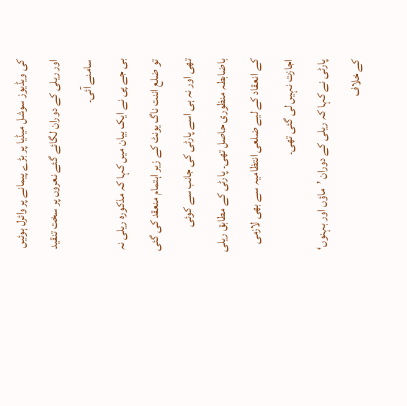کی ویڈیوز سوشل میڈیا پر بڑے پیمانے پر وائرل ہوئیں اور ریلی کے دوران لگائے گئے نعروں پر سخت تنقید سامنے آئی۔
بی جے پی نے ایک بیان میں کہا کہ مذکورہ ریلی نہ تو ضلع اننت ناگ یونٹ کے زیر اہتمام منعقد کی گئی تھی اور نہ ہی اسے پارٹی کی جانب سے کوئی باضابطہ منظوری حاصل تھی۔ پارٹی کے مطابق ریلی کے انعقاد کے لیے ضلعی انتظامیہ سے بھی لازمی اجازت نہیں لی گئی تھی۔
پارٹی نے کہا کہ ریلی کے دوران ’ماؤں اور بہنوں‘ کے خلاف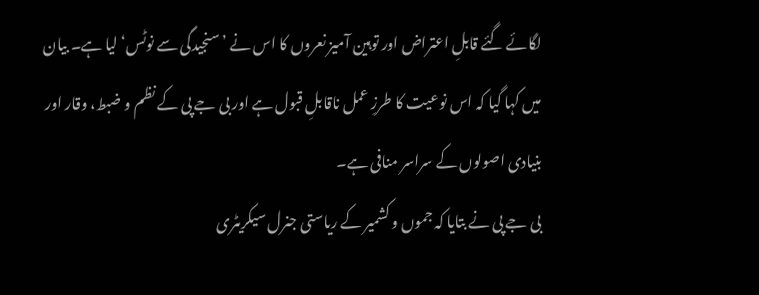لگائے گئے قابلِ اعتراض اور توہین آمیز نعروں کا اس نے ’سنجیدگی سے نوٹس‘ لیا ہے۔ بیان میں کہا گیا کہ اس نوعیت کا طرزِ عمل ناقابلِ قبول ہے اور بی جے پی کے نظم و ضبط، وقار اور بنیادی اصولوں کے سراسر منافی ہے۔
بی جے پی نے بتایا کہ جموں و کشمیر کے ریاستی جنرل سیکریٹری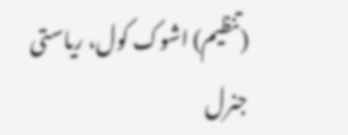(تنظیم) اشوک کول، ریاستی جنرل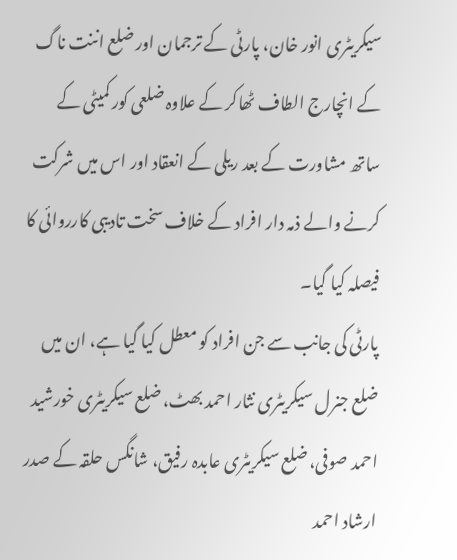سیکریٹری انور خان، پارٹی کے ترجمان اور ضلع اننت ناگ کے انچارج الطاف ٹھاکر کے علاوہ ضلعی کور کمیٹی کے ساتھ مشاورت کے بعد ریلی کے انعقاد اور اس میں شرکت کرنے والے ذمہ دار افراد کے خلاف سخت تادیبی کارروائی کا فیصلہ کیا گیا۔
پارٹی کی جانب سے جن افراد کو معطل کیا گیا ہے، ان میں ضلع جنرل سیکریٹری نثار احمد بھٹ، ضلع سیکریٹری خورشید احمد صوفی، ضلع سیکریٹری عابدہ رفیق، شانگس حلقہ کے صدر ارشاد احمد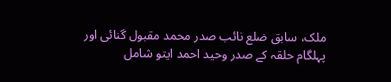ملک، سابق ضلع نائب صدر محمد مقبول گنائی اور پہلگام حلقہ کے صدر وحید احمد ایتو شامل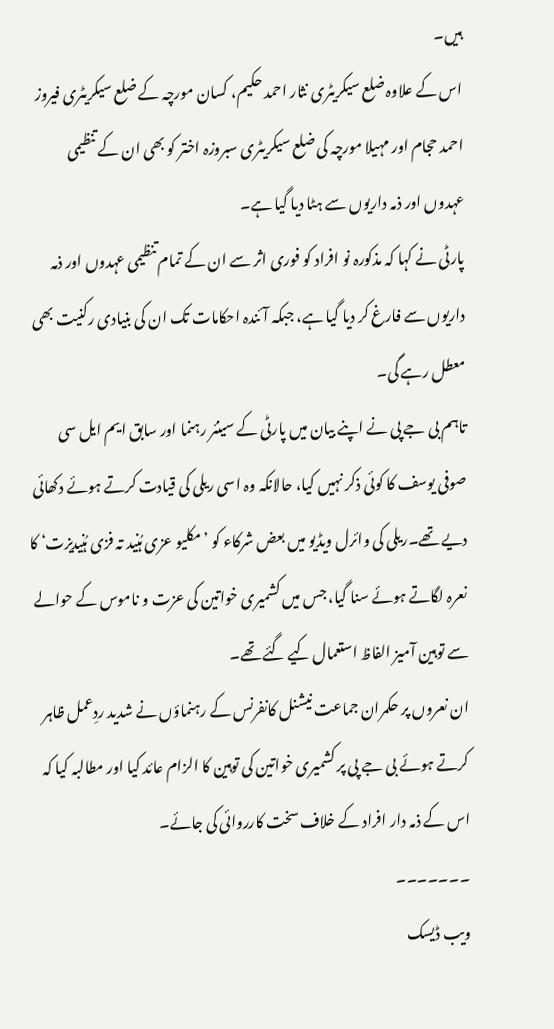ہیں۔
اس کے علاوہ ضلع سیکریٹری نثار احمد حکیم، کسان مورچہ کے ضلع سیکریٹری فیروز احمد حجام اور مہیلا مورچہ کی ضلع سیکریٹری سبروزہ اختر کو بھی ان کے تنظیمی عہدوں اور ذمہ داریوں سے ہٹا دیا گیا ہے۔
پارٹی نے کہا کہ مذکورہ نو افراد کو فوری اثر سے ان کے تمام تنظیمی عہدوں اور ذمہ داریوں سے فارغ کر دیا گیا ہے، جبکہ آئندہ احکامات تک ان کی بنیادی رکنیت بھی معطل رہے گی۔
تاہم بی جے پی نے اپنے بیان میں پارٹی کے سینئر رہنما اور سابق ایم ایل سی صوفی یوسف کا کوئی ذکر نہیں کیا، حالانکہ وہ اسی ریلی کی قیادت کرتے ہوئے دکھائی دیے تھے۔ریلی کی وائرل ویڈیو میں بعض شرکاء کو ’مکلیو عزی ہُنید تہ فزی ہُنیدیزت‘ کا نعرہ لگاتے ہوئے سنا گیا، جس میں کشمیری خواتین کی عزت و ناموس کے حوالے سے توہین آمیز الفاظ استعمال کیے گئے تھے۔
ان نعروں پر حکمران جماعت نیشنل کانفرنس کے رہنماؤں نے شدید ردِعمل ظاہر کرتے ہوئے بی جے پی پر کشمیری خواتین کی توہین کا الزام عائد کیا اور مطالبہ کیا کہ اس کے ذمہ دار افراد کے خلاف سخت کارروائی کی جائے۔
۔۔۔۔۔۔۔
ویب ڈیسک